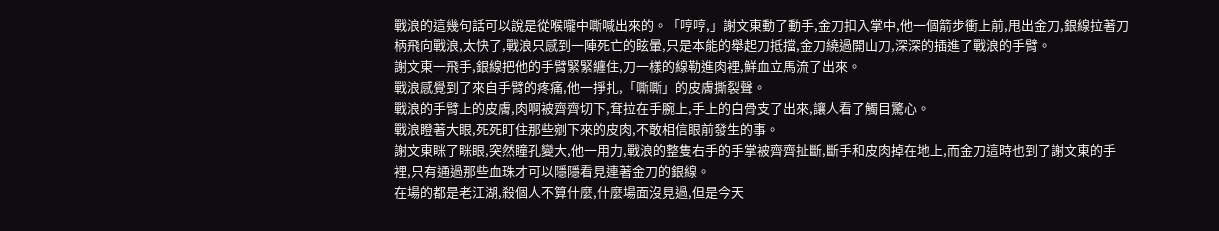戰浪的這幾句話可以說是從喉嚨中嘶喊出來的。「哼哼,」謝文東動了動手,金刀扣入掌中,他一個箭步衝上前,甩出金刀,銀線拉著刀柄飛向戰浪,太快了,戰浪只感到一陣死亡的眩暈,只是本能的舉起刀抵擋,金刀繞過開山刀,深深的插進了戰浪的手臂。
謝文東一飛手,銀線把他的手臂緊緊纏住,刀一樣的線勒進肉裡,鮮血立馬流了出來。
戰浪感覺到了來自手臂的疼痛,他一掙扎,「嘶嘶」的皮膚撕裂聲。
戰浪的手臂上的皮膚,肉啊被齊齊切下,耷拉在手腕上,手上的白骨支了出來,讓人看了觸目驚心。
戰浪瞪著大眼,死死盯住那些剜下來的皮肉,不敢相信眼前發生的事。
謝文東眯了眯眼,突然瞳孔變大,他一用力,戰浪的整隻右手的手掌被齊齊扯斷,斷手和皮肉掉在地上,而金刀這時也到了謝文東的手裡,只有通過那些血珠才可以隱隱看見連著金刀的銀線。
在場的都是老江湖,殺個人不算什麼,什麼場面沒見過,但是今天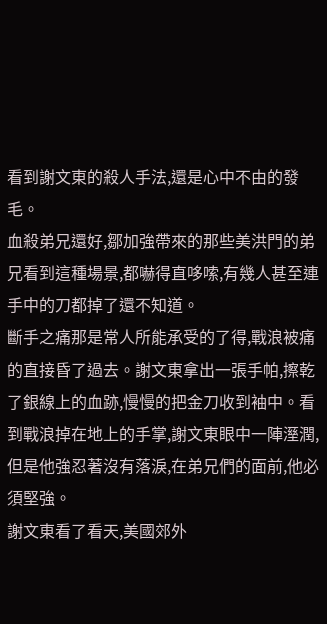看到謝文東的殺人手法,還是心中不由的發毛。
血殺弟兄還好,鄒加強帶來的那些美洪門的弟兄看到這種場景,都嚇得直哆嗦,有幾人甚至連手中的刀都掉了還不知道。
斷手之痛那是常人所能承受的了得,戰浪被痛的直接昏了過去。謝文東拿出一張手帕,擦乾了銀線上的血跡,慢慢的把金刀收到袖中。看到戰浪掉在地上的手掌,謝文東眼中一陣溼潤,但是他強忍著沒有落淚,在弟兄們的面前,他必須堅強。
謝文東看了看天,美國郊外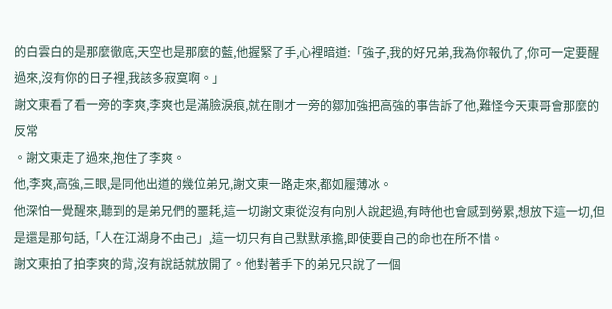的白雲白的是那麼徹底,天空也是那麼的藍,他握緊了手,心裡暗道:「強子,我的好兄弟,我為你報仇了,你可一定要醒過來,沒有你的日子裡,我該多寂寞啊。」
謝文東看了看一旁的李爽,李爽也是滿臉淚痕,就在剛才一旁的鄒加強把高強的事告訴了他,難怪今天東哥會那麼的反常
。謝文東走了過來,抱住了李爽。
他,李爽,高強,三眼,是同他出道的幾位弟兄,謝文東一路走來,都如履薄冰。
他深怕一覺醒來,聽到的是弟兄們的噩耗,這一切謝文東從沒有向別人說起過,有時他也會感到勞累,想放下這一切,但是還是那句話,「人在江湖身不由己」,這一切只有自己默默承擔,即使要自己的命也在所不惜。
謝文東拍了拍李爽的背,沒有說話就放開了。他對著手下的弟兄只說了一個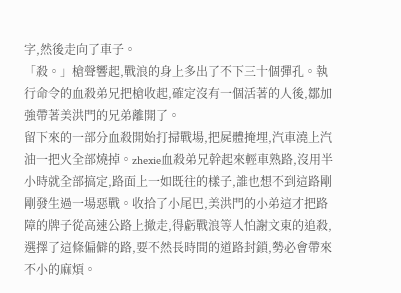字,然後走向了車子。
「殺。」槍聲響起,戰浪的身上多出了不下三十個彈孔。執行命令的血殺弟兄把槍收起,確定沒有一個活著的人後,鄒加強帶著美洪門的兄弟離開了。
留下來的一部分血殺開始打掃戰場,把屍體掩埋,汽車澆上汽油一把火全部燒掉。zhexie血殺弟兄幹起來輕車熟路,沒用半小時就全部搞定,路面上一如既往的樣子,誰也想不到這路剛剛發生過一場惡戰。收拾了小尾巴,美洪門的小弟這才把路障的牌子從高速公路上撤走,得虧戰浪等人怕謝文東的追殺,選擇了這條偏僻的路,要不然長時間的道路封鎖,勢必會帶來不小的麻煩。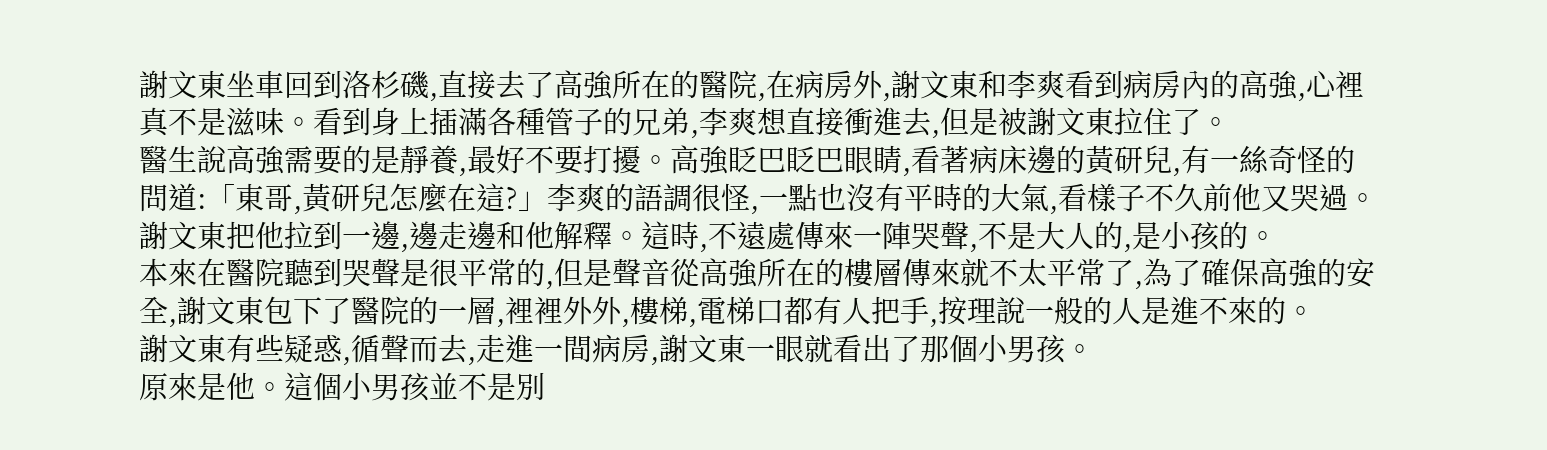謝文東坐車回到洛杉磯,直接去了高強所在的醫院,在病房外,謝文東和李爽看到病房內的高強,心裡真不是滋味。看到身上插滿各種管子的兄弟,李爽想直接衝進去,但是被謝文東拉住了。
醫生說高強需要的是靜養,最好不要打擾。高強眨巴眨巴眼睛,看著病床邊的黃研兒,有一絲奇怪的問道:「東哥,黃研兒怎麼在這?」李爽的語調很怪,一點也沒有平時的大氣,看樣子不久前他又哭過。
謝文東把他拉到一邊,邊走邊和他解釋。這時,不遠處傳來一陣哭聲,不是大人的,是小孩的。
本來在醫院聽到哭聲是很平常的,但是聲音從高強所在的樓層傳來就不太平常了,為了確保高強的安全,謝文東包下了醫院的一層,裡裡外外,樓梯,電梯口都有人把手,按理說一般的人是進不來的。
謝文東有些疑惑,循聲而去,走進一間病房,謝文東一眼就看出了那個小男孩。
原來是他。這個小男孩並不是別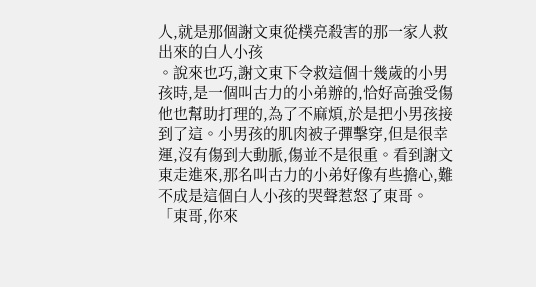人,就是那個謝文東從樸亮殺害的那一家人救出來的白人小孩
。說來也巧,謝文東下令救這個十幾歲的小男孩時,是一個叫古力的小弟辦的,恰好高強受傷他也幫助打理的,為了不麻煩,於是把小男孩接到了這。小男孩的肌肉被子彈擊穿,但是很幸運,沒有傷到大動脈,傷並不是很重。看到謝文東走進來,那名叫古力的小弟好像有些擔心,難不成是這個白人小孩的哭聲惹怒了東哥。
「東哥,你來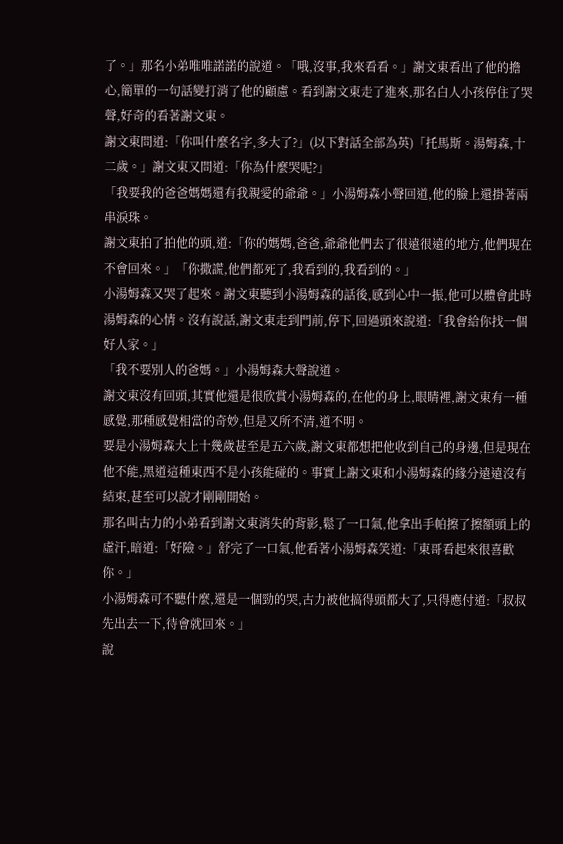了。」那名小弟唯唯諾諾的說道。「哦,沒事,我來看看。」謝文東看出了他的擔心,簡單的一句話變打消了他的顧慮。看到謝文東走了進來,那名白人小孩停住了哭聲,好奇的看著謝文東。
謝文東問道:「你叫什麼名字,多大了?」(以下對話全部為英)「托馬斯。湯姆森,十二歲。」謝文東又問道:「你為什麼哭呢?」
「我要我的爸爸媽媽還有我親愛的爺爺。」小湯姆森小聲回道,他的臉上還掛著兩串淚珠。
謝文東拍了拍他的頭,道:「你的媽媽,爸爸,爺爺他們去了很遠很遠的地方,他們現在不會回來。」「你撒謊,他們都死了,我看到的,我看到的。」
小湯姆森又哭了起來。謝文東聽到小湯姆森的話後,感到心中一振,他可以體會此時湯姆森的心情。沒有說話,謝文東走到門前,停下,回過頭來說道:「我會給你找一個好人家。」
「我不要別人的爸媽。」小湯姆森大聲說道。
謝文東沒有回頭,其實他還是很欣賞小湯姆森的,在他的身上,眼睛裡,謝文東有一種感覺,那種感覺相當的奇妙,但是又所不清,道不明。
要是小湯姆森大上十幾歲甚至是五六歲,謝文東都想把他收到自己的身邊,但是現在他不能,黑道這種東西不是小孩能碰的。事實上謝文東和小湯姆森的緣分遠遠沒有結束,甚至可以說才剛剛開始。
那名叫古力的小弟看到謝文東消失的背影,鬆了一口氣,他拿出手帕擦了擦額頭上的虛汗,暗道:「好險。」舒完了一口氣,他看著小湯姆森笑道:「東哥看起來很喜歡你。」
小湯姆森可不聽什麼,還是一個勁的哭,古力被他搞得頭都大了,只得應付道:「叔叔先出去一下,待會就回來。」
說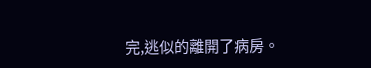完,逃似的離開了病房。